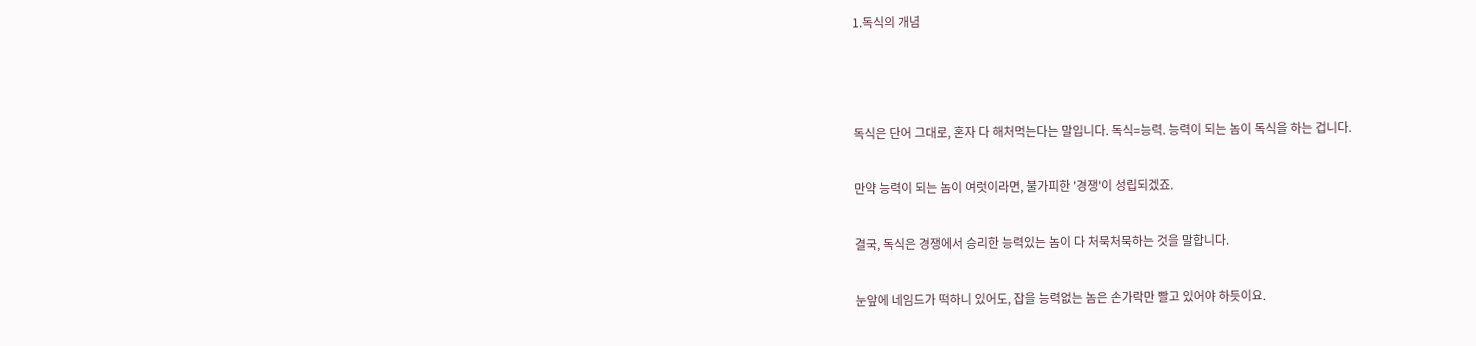1.독식의 개념



독식은 단어 그대로, 혼자 다 해처먹는다는 말입니다. 독식=능력. 능력이 되는 놈이 독식을 하는 겁니다.

만약 능력이 되는 놈이 여럿이라면, 불가피한 '경쟁'이 성립되겠죠.

결국, 독식은 경쟁에서 승리한 능력있는 놈이 다 처묵처묵하는 것을 말합니다.

눈앞에 네임드가 떡하니 있어도, 잡을 능력없는 놈은 손가락만 빨고 있어야 하듯이요.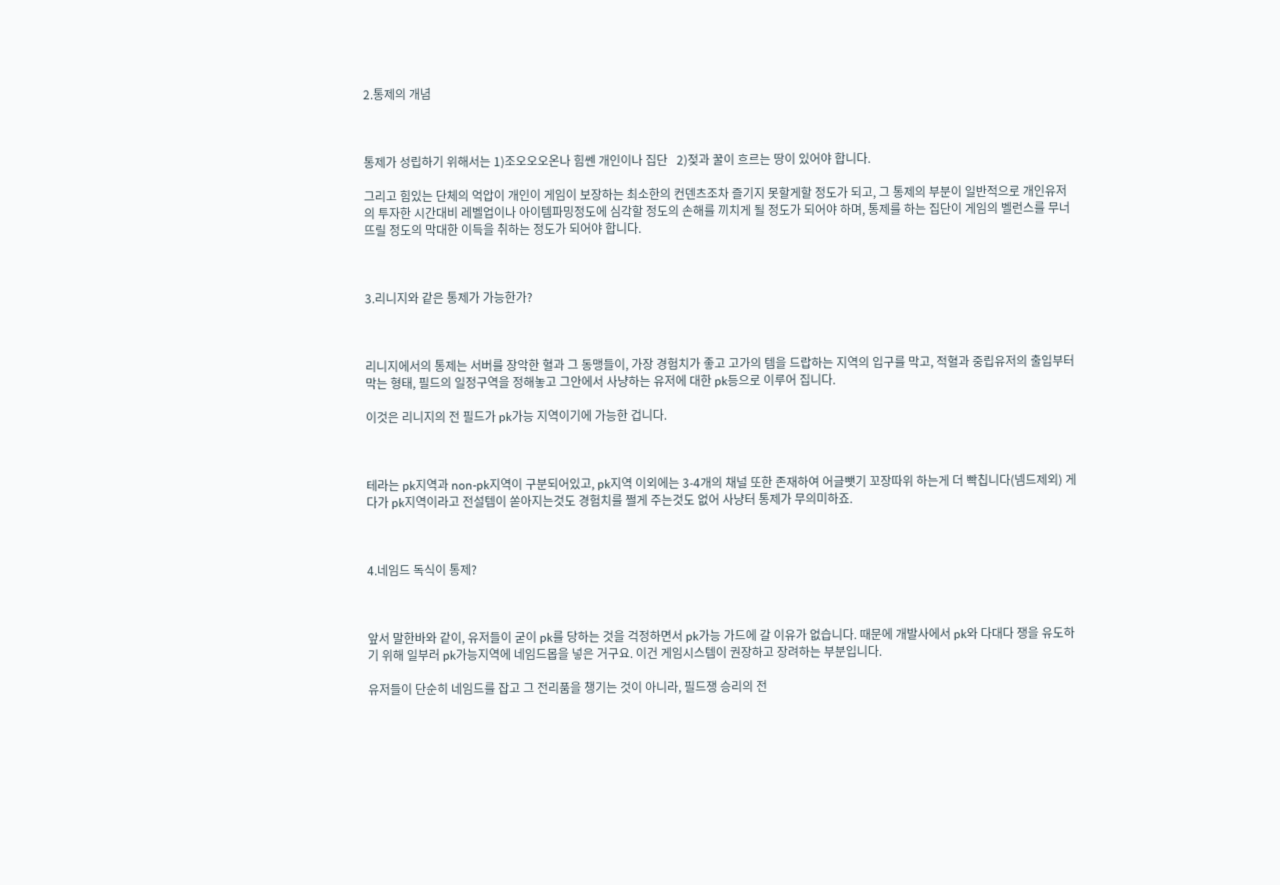2.통제의 개념



통제가 성립하기 위해서는 1)조오오오온나 힘쎈 개인이나 집단   2)젖과 꿀이 흐르는 땅이 있어야 합니다.

그리고 힘있는 단체의 억압이 개인이 게임이 보장하는 최소한의 컨덴츠조차 즐기지 못할게할 정도가 되고, 그 통제의 부분이 일반적으로 개인유저의 투자한 시간대비 레벨업이나 아이템파밍정도에 심각할 정도의 손해를 끼치게 될 정도가 되어야 하며, 통제를 하는 집단이 게임의 벨런스를 무너뜨릴 정도의 막대한 이득을 취하는 정도가 되어야 합니다.



3.리니지와 같은 통제가 가능한가?



리니지에서의 통제는 서버를 장악한 혈과 그 동맹들이, 가장 경험치가 좋고 고가의 템을 드랍하는 지역의 입구를 막고, 적혈과 중립유저의 출입부터 막는 형태, 필드의 일정구역을 정해놓고 그안에서 사냥하는 유저에 대한 pk등으로 이루어 집니다.

이것은 리니지의 전 필드가 pk가능 지역이기에 가능한 겁니다.



테라는 pk지역과 non-pk지역이 구분되어있고, pk지역 이외에는 3-4개의 채널 또한 존재하여 어글뺏기 꼬장따위 하는게 더 빡칩니다(넴드제외) 게다가 pk지역이라고 전설템이 쏟아지는것도 경험치를 쩔게 주는것도 없어 사냥터 통제가 무의미하죠.



4.네임드 독식이 통제?



앞서 말한바와 같이, 유저들이 굳이 pk를 당하는 것을 걱정하면서 pk가능 가드에 갈 이유가 없습니다. 때문에 개발사에서 pk와 다대다 쟁을 유도하기 위해 일부러 pk가능지역에 네임드몹을 넣은 거구요. 이건 게임시스템이 권장하고 장려하는 부분입니다.

유저들이 단순히 네임드를 잡고 그 전리품을 챙기는 것이 아니라, 필드쟁 승리의 전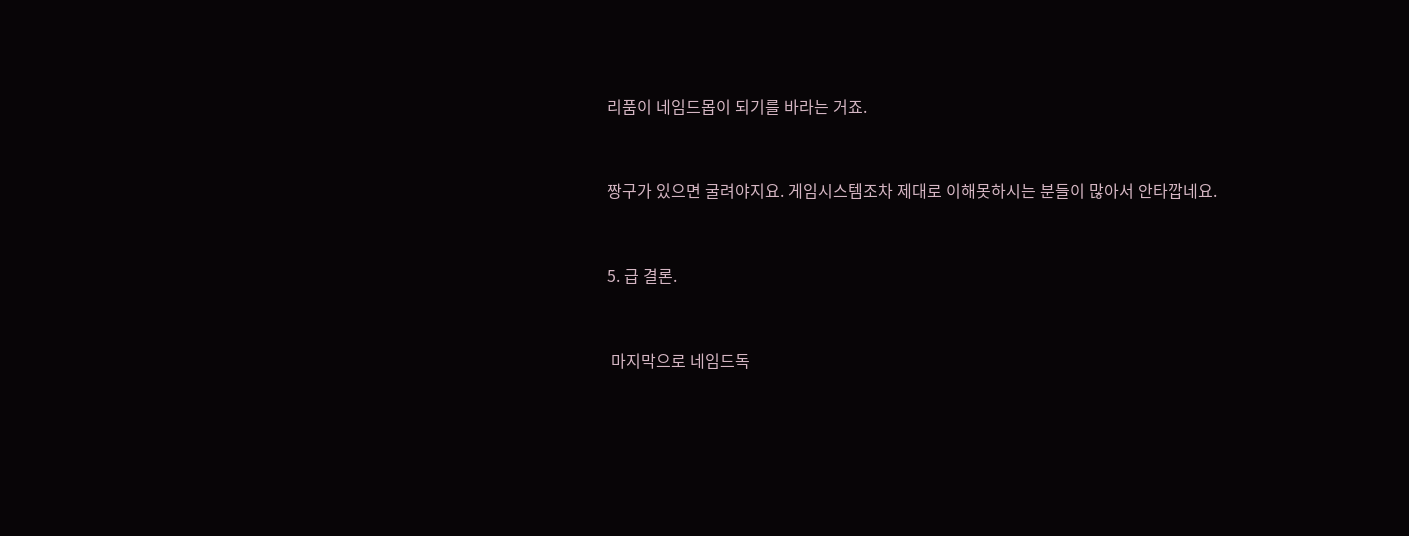리품이 네임드몹이 되기를 바라는 거죠.



짱구가 있으면 굴려야지요. 게임시스템조차 제대로 이해못하시는 분들이 많아서 안타깝네요.



5. 급 결론.



 마지막으로 네임드독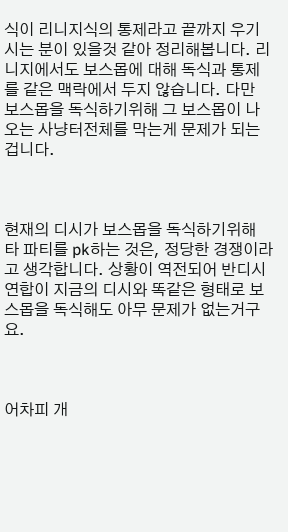식이 리니지식의 통제라고 끝까지 우기시는 분이 있을것 같아 정리해봅니다. 리니지에서도 보스몹에 대해 독식과 통제를 같은 맥락에서 두지 않습니다. 다만 보스몹을 독식하기위해 그 보스몹이 나오는 사냥터전체를 막는게 문제가 되는 겁니다.



현재의 디시가 보스몹을 독식하기위해 타 파티를 pk하는 것은, 정당한 경쟁이라고 생각합니다. 상황이 역전되어 반디시연합이 지금의 디시와 똑같은 형태로 보스몹을 독식해도 아무 문제가 없는거구요.



어차피 개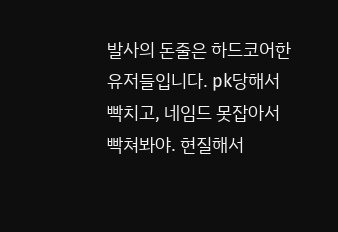발사의 돈줄은 하드코어한 유저들입니다. pk당해서 빡치고, 네임드 못잡아서 빡쳐봐야. 현질해서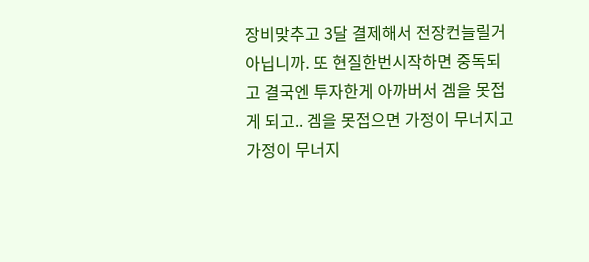장비맞추고 3달 결제해서 전장컨늘릴거 아닙니까. 또 현질한번시작하면 중독되고 결국엔 투자한게 아까버서 겜을 못접게 되고.. 겜을 못접으면 가정이 무너지고 가정이 무너지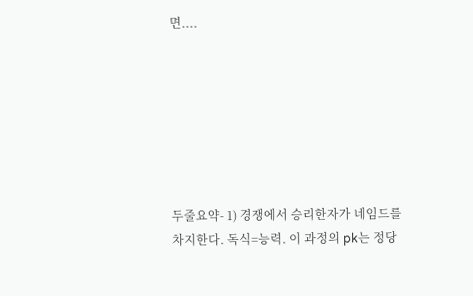면....







두줄요약- 1) 경쟁에서 승리한자가 네임드를 차지한다. 독식=능력. 이 과정의 pk는 정당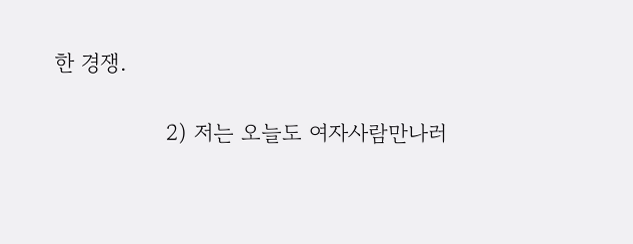한 경쟁.

                2) 저는 오늘도 여자사람만나러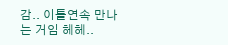감.. 이틀연속 만나는 거임 헤헤..